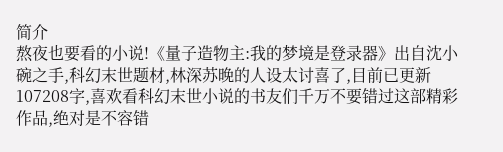简介
熬夜也要看的小说!《量子造物主:我的梦境是登录器》出自沈小碗之手,科幻末世题材,林深苏晚的人设太讨喜了,目前已更新107208字,喜欢看科幻末世小说的书友们千万不要错过这部精彩作品,绝对是不容错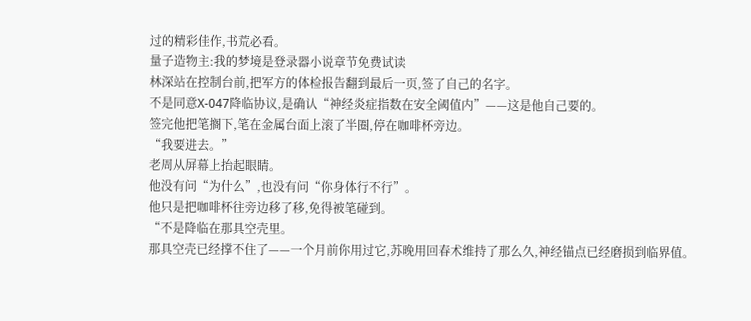过的精彩佳作,书荒必看。
量子造物主:我的梦境是登录器小说章节免费试读
林深站在控制台前,把军方的体检报告翻到最后一页,签了自己的名字。
不是同意X-047降临协议,是确认“神经炎症指数在安全阈值内”——这是他自己要的。
签完他把笔搁下,笔在金属台面上滚了半圈,停在咖啡杯旁边。
“我要进去。”
老周从屏幕上抬起眼睛。
他没有问“为什么”,也没有问“你身体行不行”。
他只是把咖啡杯往旁边移了移,免得被笔碰到。
“不是降临在那具空壳里。
那具空壳已经撑不住了——一个月前你用过它,苏晚用回春术维持了那么久,神经锚点已经磨损到临界值。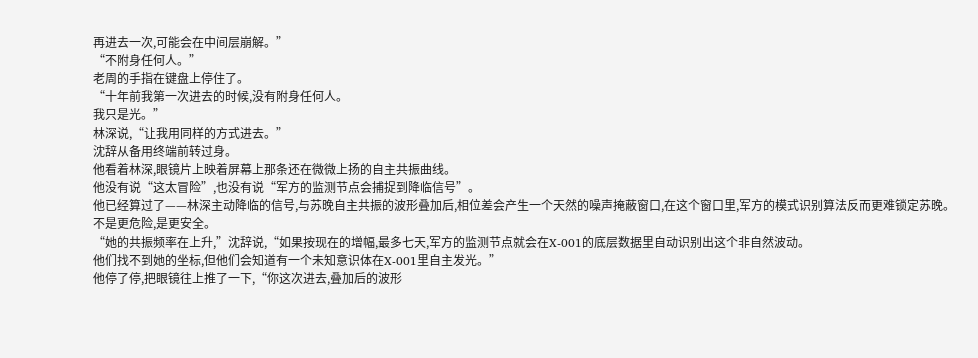再进去一次,可能会在中间层崩解。”
“不附身任何人。”
老周的手指在键盘上停住了。
“十年前我第一次进去的时候,没有附身任何人。
我只是光。”
林深说,“让我用同样的方式进去。”
沈辞从备用终端前转过身。
他看着林深,眼镜片上映着屏幕上那条还在微微上扬的自主共振曲线。
他没有说“这太冒险”,也没有说“军方的监测节点会捕捉到降临信号”。
他已经算过了——林深主动降临的信号,与苏晚自主共振的波形叠加后,相位差会产生一个天然的噪声掩蔽窗口,在这个窗口里,军方的模式识别算法反而更难锁定苏晚。
不是更危险,是更安全。
“她的共振频率在上升,”沈辞说,“如果按现在的增幅,最多七天,军方的监测节点就会在X-001的底层数据里自动识别出这个非自然波动。
他们找不到她的坐标,但他们会知道有一个未知意识体在X-001里自主发光。”
他停了停,把眼镜往上推了一下,“你这次进去,叠加后的波形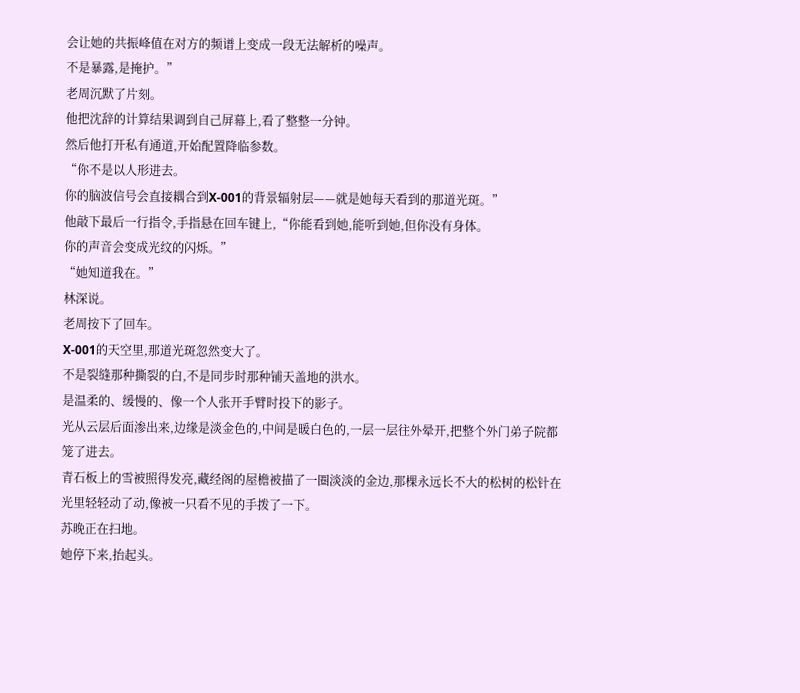会让她的共振峰值在对方的频谱上变成一段无法解析的噪声。
不是暴露,是掩护。”
老周沉默了片刻。
他把沈辞的计算结果调到自己屏幕上,看了整整一分钟。
然后他打开私有通道,开始配置降临参数。
“你不是以人形进去。
你的脑波信号会直接耦合到X-001的背景辐射层——就是她每天看到的那道光斑。”
他敲下最后一行指令,手指悬在回车键上,“你能看到她,能听到她,但你没有身体。
你的声音会变成光纹的闪烁。”
“她知道我在。”
林深说。
老周按下了回车。
X-001的天空里,那道光斑忽然变大了。
不是裂缝那种撕裂的白,不是同步时那种铺天盖地的洪水。
是温柔的、缓慢的、像一个人张开手臂时投下的影子。
光从云层后面渗出来,边缘是淡金色的,中间是暖白色的,一层一层往外晕开,把整个外门弟子院都笼了进去。
青石板上的雪被照得发亮,藏经阁的屋檐被描了一圈淡淡的金边,那棵永远长不大的松树的松针在光里轻轻动了动,像被一只看不见的手拨了一下。
苏晚正在扫地。
她停下来,抬起头。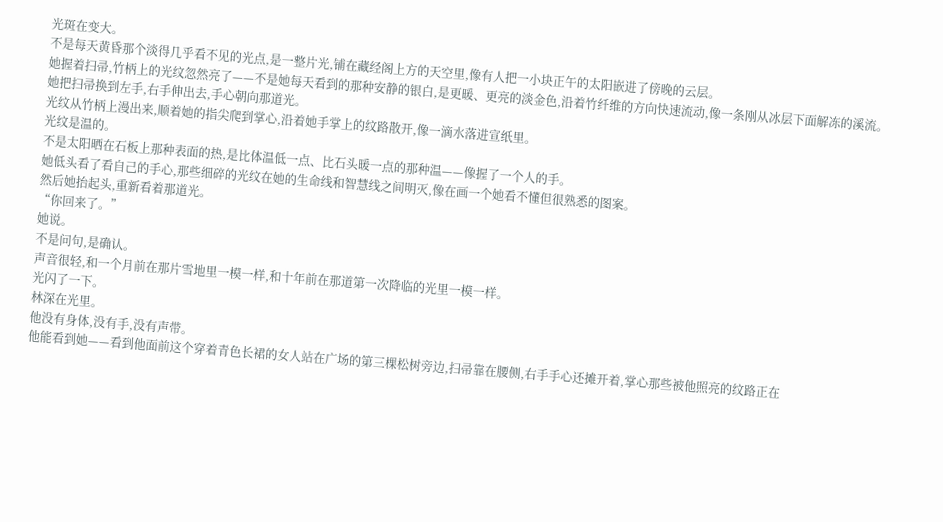光斑在变大。
不是每天黄昏那个淡得几乎看不见的光点,是一整片光,铺在藏经阁上方的天空里,像有人把一小块正午的太阳嵌进了傍晚的云层。
她握着扫帚,竹柄上的光纹忽然亮了——不是她每天看到的那种安静的银白,是更暖、更亮的淡金色,沿着竹纤维的方向快速流动,像一条刚从冰层下面解冻的溪流。
她把扫帚换到左手,右手伸出去,手心朝向那道光。
光纹从竹柄上漫出来,顺着她的指尖爬到掌心,沿着她手掌上的纹路散开,像一滴水落进宣纸里。
光纹是温的。
不是太阳晒在石板上那种表面的热,是比体温低一点、比石头暖一点的那种温——像握了一个人的手。
她低头看了看自己的手心,那些细碎的光纹在她的生命线和智慧线之间明灭,像在画一个她看不懂但很熟悉的图案。
然后她抬起头,重新看着那道光。
“你回来了。”
她说。
不是问句,是确认。
声音很轻,和一个月前在那片雪地里一模一样,和十年前在那道第一次降临的光里一模一样。
光闪了一下。
林深在光里。
他没有身体,没有手,没有声带。
他能看到她——看到他面前这个穿着青色长裙的女人站在广场的第三棵松树旁边,扫帚靠在腰侧,右手手心还摊开着,掌心那些被他照亮的纹路正在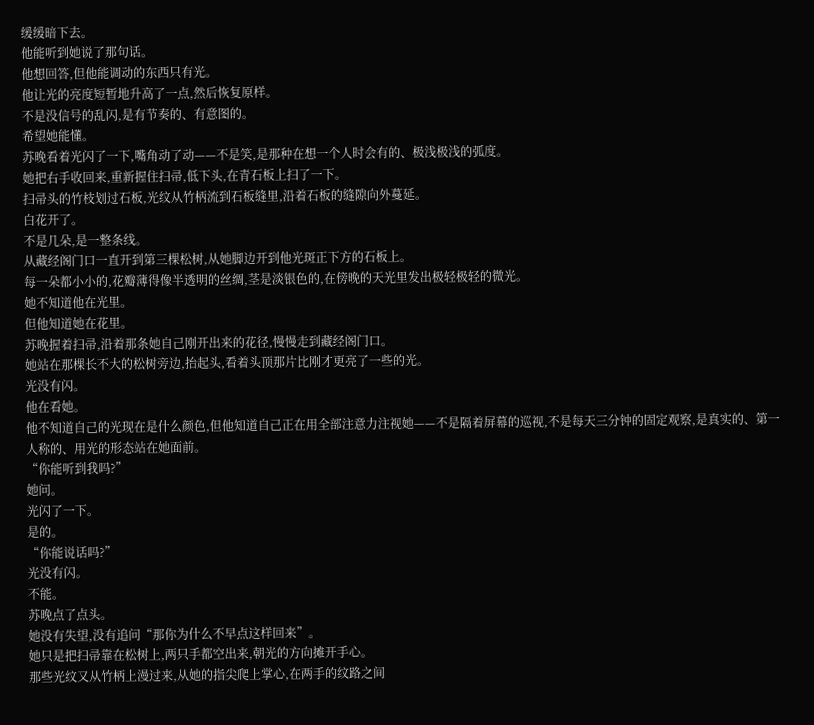缓缓暗下去。
他能听到她说了那句话。
他想回答,但他能调动的东西只有光。
他让光的亮度短暂地升高了一点,然后恢复原样。
不是没信号的乱闪,是有节奏的、有意图的。
希望她能懂。
苏晚看着光闪了一下,嘴角动了动——不是笑,是那种在想一个人时会有的、极浅极浅的弧度。
她把右手收回来,重新握住扫帚,低下头,在青石板上扫了一下。
扫帚头的竹枝划过石板,光纹从竹柄流到石板缝里,沿着石板的缝隙向外蔓延。
白花开了。
不是几朵,是一整条线。
从藏经阁门口一直开到第三棵松树,从她脚边开到他光斑正下方的石板上。
每一朵都小小的,花瓣薄得像半透明的丝绸,茎是淡银色的,在傍晚的天光里发出极轻极轻的微光。
她不知道他在光里。
但他知道她在花里。
苏晚握着扫帚,沿着那条她自己刚开出来的花径,慢慢走到藏经阁门口。
她站在那棵长不大的松树旁边,抬起头,看着头顶那片比刚才更亮了一些的光。
光没有闪。
他在看她。
他不知道自己的光现在是什么颜色,但他知道自己正在用全部注意力注视她——不是隔着屏幕的巡视,不是每天三分钟的固定观察,是真实的、第一人称的、用光的形态站在她面前。
“你能听到我吗?”
她问。
光闪了一下。
是的。
“你能说话吗?”
光没有闪。
不能。
苏晚点了点头。
她没有失望,没有追问“那你为什么不早点这样回来”。
她只是把扫帚靠在松树上,两只手都空出来,朝光的方向摊开手心。
那些光纹又从竹柄上漫过来,从她的指尖爬上掌心,在两手的纹路之间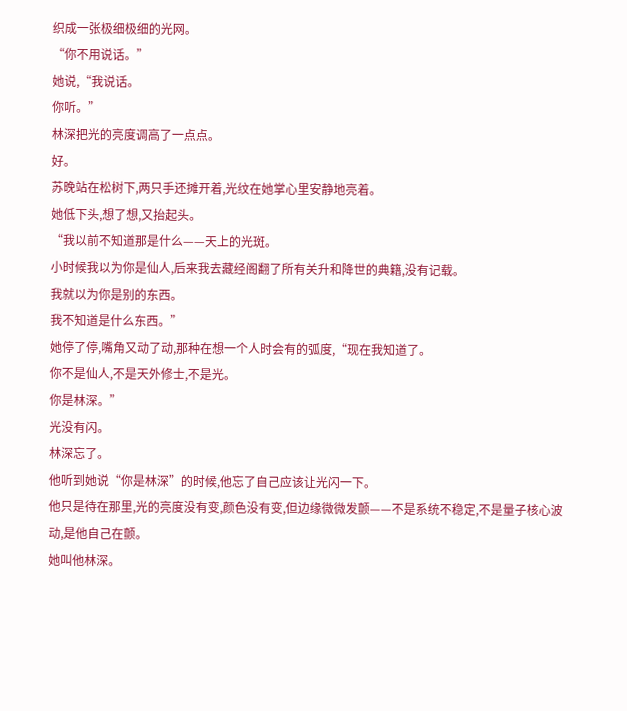织成一张极细极细的光网。
“你不用说话。”
她说,“我说话。
你听。”
林深把光的亮度调高了一点点。
好。
苏晚站在松树下,两只手还摊开着,光纹在她掌心里安静地亮着。
她低下头,想了想,又抬起头。
“我以前不知道那是什么——天上的光斑。
小时候我以为你是仙人,后来我去藏经阁翻了所有关升和降世的典籍,没有记载。
我就以为你是别的东西。
我不知道是什么东西。”
她停了停,嘴角又动了动,那种在想一个人时会有的弧度,“现在我知道了。
你不是仙人,不是天外修士,不是光。
你是林深。”
光没有闪。
林深忘了。
他听到她说“你是林深”的时候,他忘了自己应该让光闪一下。
他只是待在那里,光的亮度没有变,颜色没有变,但边缘微微发颤——不是系统不稳定,不是量子核心波动,是他自己在颤。
她叫他林深。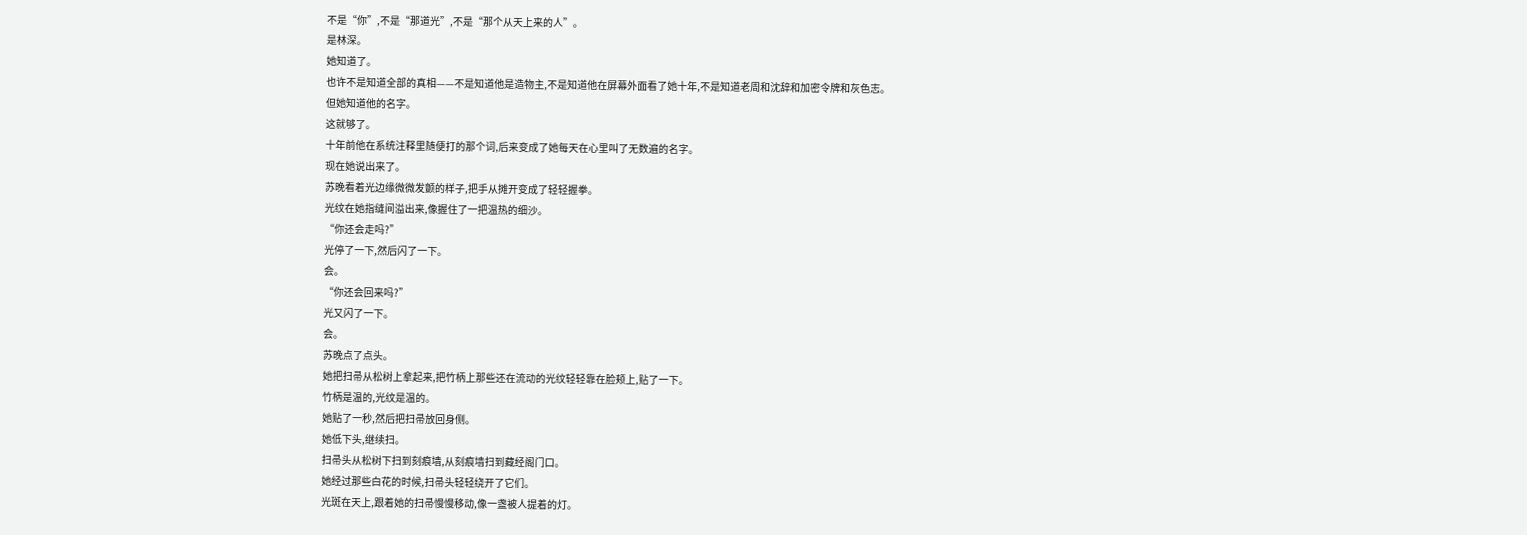不是“你”,不是“那道光”,不是“那个从天上来的人”。
是林深。
她知道了。
也许不是知道全部的真相——不是知道他是造物主,不是知道他在屏幕外面看了她十年,不是知道老周和沈辞和加密令牌和灰色志。
但她知道他的名字。
这就够了。
十年前他在系统注释里随便打的那个词,后来变成了她每天在心里叫了无数遍的名字。
现在她说出来了。
苏晚看着光边缘微微发颤的样子,把手从摊开变成了轻轻握拳。
光纹在她指缝间溢出来,像握住了一把温热的细沙。
“你还会走吗?”
光停了一下,然后闪了一下。
会。
“你还会回来吗?”
光又闪了一下。
会。
苏晚点了点头。
她把扫帚从松树上拿起来,把竹柄上那些还在流动的光纹轻轻靠在脸颊上,贴了一下。
竹柄是温的,光纹是温的。
她贴了一秒,然后把扫帚放回身侧。
她低下头,继续扫。
扫帚头从松树下扫到刻痕墙,从刻痕墙扫到藏经阁门口。
她经过那些白花的时候,扫帚头轻轻绕开了它们。
光斑在天上,跟着她的扫帚慢慢移动,像一盏被人提着的灯。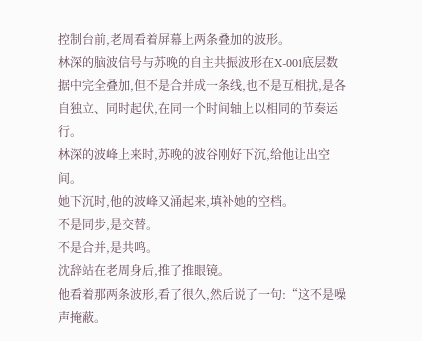控制台前,老周看着屏幕上两条叠加的波形。
林深的脑波信号与苏晚的自主共振波形在X-001底层数据中完全叠加,但不是合并成一条线,也不是互相扰,是各自独立、同时起伏,在同一个时间轴上以相同的节奏运行。
林深的波峰上来时,苏晚的波谷刚好下沉,给他让出空间。
她下沉时,他的波峰又涌起来,填补她的空档。
不是同步,是交替。
不是合并,是共鸣。
沈辞站在老周身后,推了推眼镜。
他看着那两条波形,看了很久,然后说了一句:“这不是噪声掩蔽。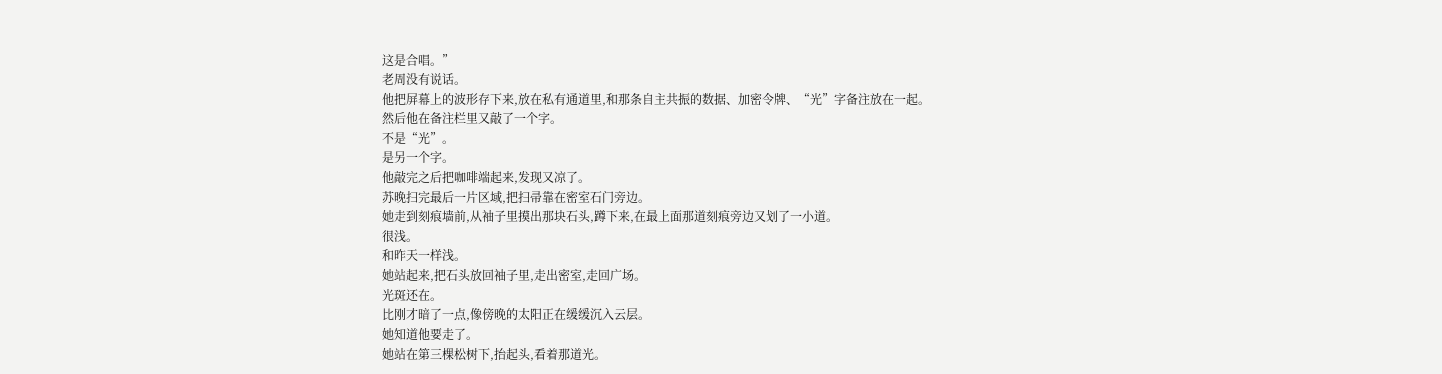这是合唱。”
老周没有说话。
他把屏幕上的波形存下来,放在私有通道里,和那条自主共振的数据、加密令牌、“光”字备注放在一起。
然后他在备注栏里又敲了一个字。
不是“光”。
是另一个字。
他敲完之后把咖啡端起来,发现又凉了。
苏晚扫完最后一片区域,把扫帚靠在密室石门旁边。
她走到刻痕墙前,从袖子里摸出那块石头,蹲下来,在最上面那道刻痕旁边又划了一小道。
很浅。
和昨天一样浅。
她站起来,把石头放回袖子里,走出密室,走回广场。
光斑还在。
比刚才暗了一点,像傍晚的太阳正在缓缓沉入云层。
她知道他要走了。
她站在第三棵松树下,抬起头,看着那道光。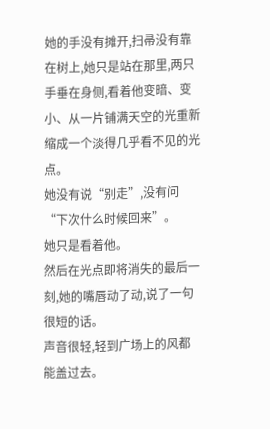她的手没有摊开,扫帚没有靠在树上,她只是站在那里,两只手垂在身侧,看着他变暗、变小、从一片铺满天空的光重新缩成一个淡得几乎看不见的光点。
她没有说“别走”,没有问“下次什么时候回来”。
她只是看着他。
然后在光点即将消失的最后一刻,她的嘴唇动了动,说了一句很短的话。
声音很轻,轻到广场上的风都能盖过去。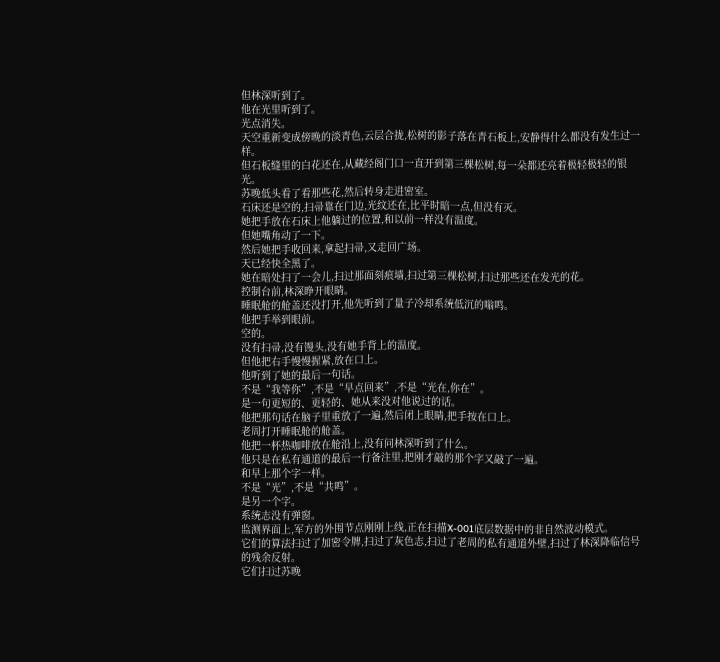但林深听到了。
他在光里听到了。
光点消失。
天空重新变成傍晚的淡青色,云层合拢,松树的影子落在青石板上,安静得什么都没有发生过一样。
但石板缝里的白花还在,从藏经阁门口一直开到第三棵松树,每一朵都还亮着极轻极轻的银光。
苏晚低头看了看那些花,然后转身走进密室。
石床还是空的,扫帚靠在门边,光纹还在,比平时暗一点,但没有灭。
她把手放在石床上他躺过的位置,和以前一样没有温度。
但她嘴角动了一下。
然后她把手收回来,拿起扫帚,又走回广场。
天已经快全黑了。
她在暗处扫了一会儿,扫过那面刻痕墙,扫过第三棵松树,扫过那些还在发光的花。
控制台前,林深睁开眼睛。
睡眠舱的舱盖还没打开,他先听到了量子冷却系统低沉的嗡鸣。
他把手举到眼前。
空的。
没有扫帚,没有馒头,没有她手背上的温度。
但他把右手慢慢握紧,放在口上。
他听到了她的最后一句话。
不是“我等你”,不是“早点回来”,不是“光在,你在”。
是一句更短的、更轻的、她从来没对他说过的话。
他把那句话在脑子里重放了一遍,然后闭上眼睛,把手按在口上。
老周打开睡眠舱的舱盖。
他把一杯热咖啡放在舱沿上,没有问林深听到了什么。
他只是在私有通道的最后一行备注里,把刚才敲的那个字又敲了一遍。
和早上那个字一样。
不是“光”,不是“共鸣”。
是另一个字。
系统志没有弹窗。
监测界面上,军方的外围节点刚刚上线,正在扫描X-001底层数据中的非自然波动模式。
它们的算法扫过了加密令牌,扫过了灰色志,扫过了老周的私有通道外壁,扫过了林深降临信号的残余反射。
它们扫过苏晚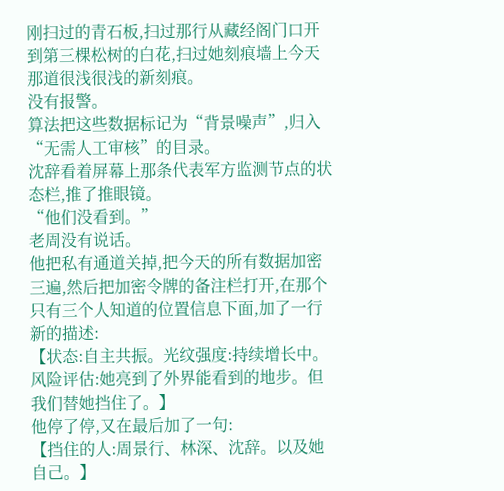刚扫过的青石板,扫过那行从藏经阁门口开到第三棵松树的白花,扫过她刻痕墙上今天那道很浅很浅的新刻痕。
没有报警。
算法把这些数据标记为“背景噪声”,归入“无需人工审核”的目录。
沈辞看着屏幕上那条代表军方监测节点的状态栏,推了推眼镜。
“他们没看到。”
老周没有说话。
他把私有通道关掉,把今天的所有数据加密三遍,然后把加密令牌的备注栏打开,在那个只有三个人知道的位置信息下面,加了一行新的描述:
【状态:自主共振。光纹强度:持续增长中。风险评估:她亮到了外界能看到的地步。但我们替她挡住了。】
他停了停,又在最后加了一句:
【挡住的人:周景行、林深、沈辞。以及她自己。】